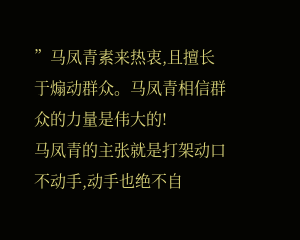”马凤青素来热衷,且擅长于煽动群众。马凤青相信群众的力量是伟大的!
马凤青的主张就是打架动口不动手,动手也绝不自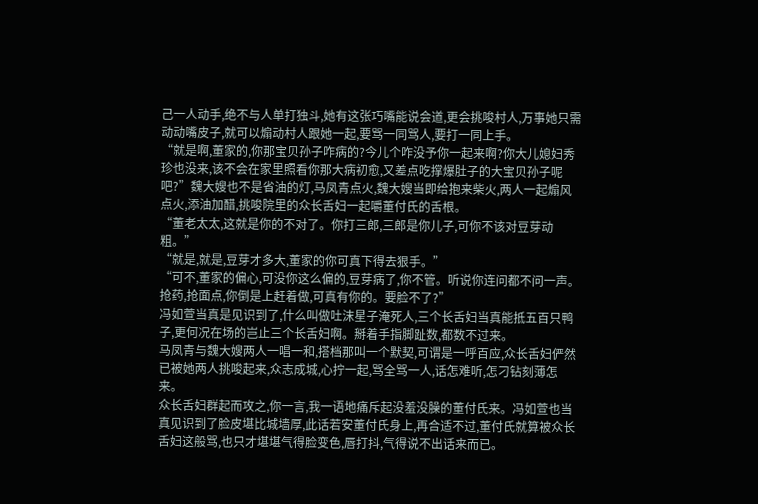己一人动手,绝不与人单打独斗,她有这张巧嘴能说会道,更会挑唆村人,万事她只需动动嘴皮子,就可以煽动村人跟她一起,要骂一同骂人,要打一同上手。
“就是啊,董家的,你那宝贝孙子咋病的?今儿个咋没予你一起来啊?你大儿媳妇秀珍也没来,该不会在家里照看你那大病初愈,又差点吃撑爆肚子的大宝贝孙子呢吧?”魏大嫂也不是省油的灯,马凤青点火,魏大嫂当即给抱来柴火,两人一起煽风点火,添油加醋,挑唆院里的众长舌妇一起嚼董付氏的舌根。
“董老太太,这就是你的不对了。你打三郎,三郎是你儿子,可你不该对豆芽动粗。”
“就是,就是,豆芽才多大,董家的你可真下得去狠手。”
“可不,董家的偏心,可没你这么偏的,豆芽病了,你不管。听说你连问都不问一声。抢药,抢面点,你倒是上赶着做,可真有你的。要脸不了?”
冯如萱当真是见识到了,什么叫做吐沫星子淹死人,三个长舌妇当真能抵五百只鸭子,更何况在场的岂止三个长舌妇啊。掰着手指脚趾数,都数不过来。
马凤青与魏大嫂两人一唱一和,搭档那叫一个默契,可谓是一呼百应,众长舌妇俨然已被她两人挑唆起来,众志成城,心拧一起,骂全骂一人,话怎难听,怎刁钻刻薄怎来。
众长舌妇群起而攻之,你一言,我一语地痛斥起没羞没臊的董付氏来。冯如萱也当真见识到了脸皮堪比城墙厚,此话若安董付氏身上,再合适不过,董付氏就算被众长舌妇这般骂,也只才堪堪气得脸变色,唇打抖,气得说不出话来而已。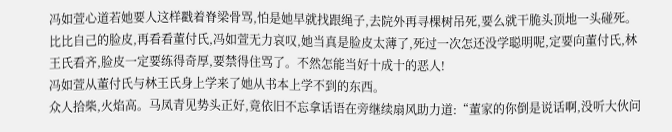冯如萱心道若她要人这样戳着脊梁骨骂,怕是她早就找跟绳子,去院外再寻棵树吊死,要么就干脆头顶地一头碰死。比比自己的脸皮,再看看董付氏,冯如萱无力哀叹,她当真是脸皮太薄了,死过一次怎还没学聪明呢,定要向董付氏,林王氏看齐,脸皮一定要练得奇厚,要禁得住骂了。不然怎能当好十成十的恶人!
冯如萱从董付氏与林王氏身上学来了她从书本上学不到的东西。
众人拾柴,火焰高。马凤青见势头正好,竟依旧不忘拿话语在旁继续扇风助力道:“董家的你倒是说话啊,没听大伙问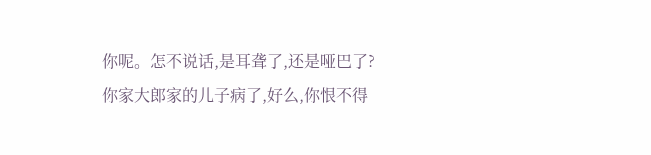你呢。怎不说话,是耳聋了,还是哑巴了?你家大郎家的儿子病了,好么,你恨不得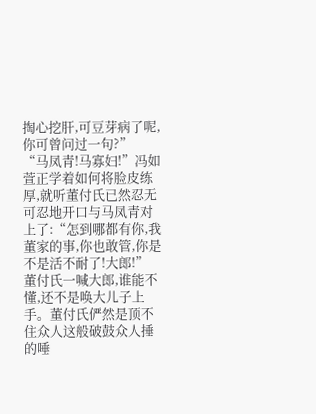掏心挖肝,可豆芽病了呢,你可曾问过一句?”
“马凤青!马寡妇!”冯如萱正学着如何将脸皮练厚,就听董付氏已然忍无可忍地开口与马凤青对上了:“怎到哪都有你,我董家的事,你也敢管,你是不是活不耐了!大郎!”
董付氏一喊大郎,谁能不懂,还不是唤大儿子上手。董付氏俨然是顶不住众人这般破鼓众人捶的唾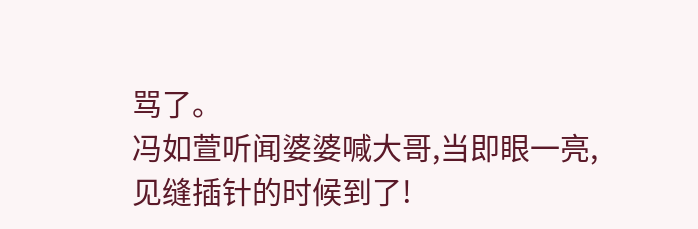骂了。
冯如萱听闻婆婆喊大哥,当即眼一亮,见缝插针的时候到了!